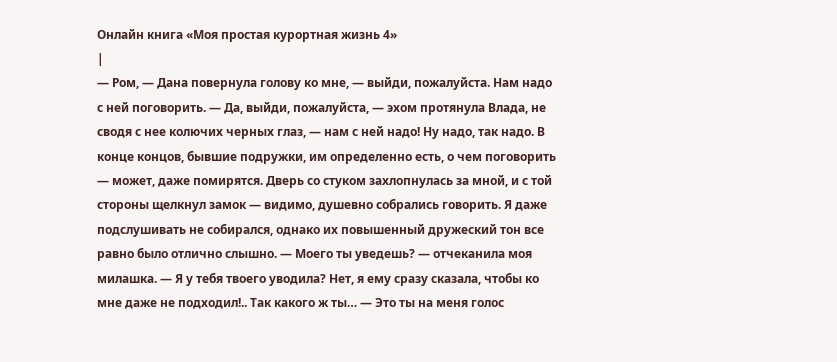Онлайн книга «Моя простая курортная жизнь 4»
|
— Ром, — Дана повернула голову ко мне, — выйди, пожалуйста. Нам надо с ней поговорить. — Да, выйди, пожалуйста, — эхом протянула Влада, не сводя с нее колючих черных глаз, — нам с ней надо! Ну надо, так надо. В конце концов, бывшие подружки, им определенно есть, о чем поговорить — может, даже помирятся. Дверь со стуком захлопнулась за мной, и с той стороны щелкнул замок — видимо, душевно собрались говорить. Я даже подслушивать не собирался, однако их повышенный дружеский тон все равно было отлично слышно. — Моего ты уведешь? — отчеканила моя милашка. — Я у тебя твоего уводила? Нет, я ему сразу сказала, чтобы ко мне даже не подходил!.. Так какого ж ты… — Это ты на меня голос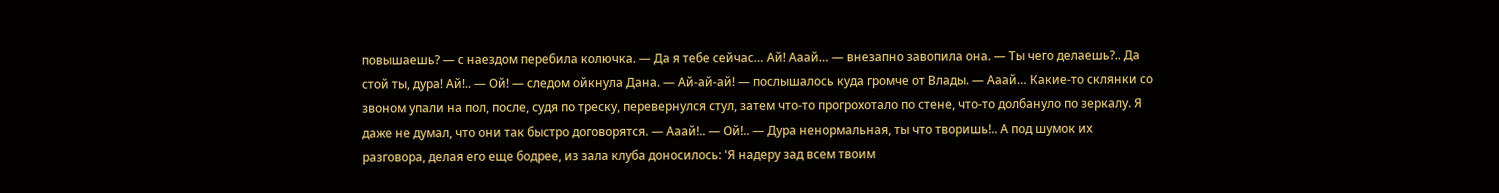повышаешь? — с наездом перебила колючка. — Да я тебе сейчас… Ай! Ааай… — внезапно завопила она. — Ты чего делаешь?.. Да стой ты, дура! Ай!.. — Ой! — следом ойкнула Дана. — Ай-ай-ай! — послышалось куда громче от Влады. — Ааай… Какие-то склянки со звоном упали на пол, после, судя по треску, перевернулся стул, затем что-то прогрохотало по стене, что-то долбануло по зеркалу. Я даже не думал, что они так быстро договорятся. — Ааай!.. — Ой!.. — Дура ненормальная, ты что творишь!.. А под шумок их разговора, делая его еще бодрее, из зала клуба доносилось: 'Я надеру зад всем твоим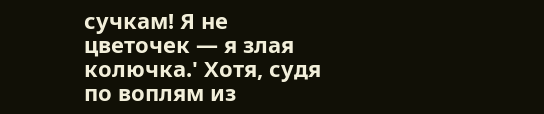сучкам! Я не цветочек — я злая колючка.' Хотя, судя по воплям из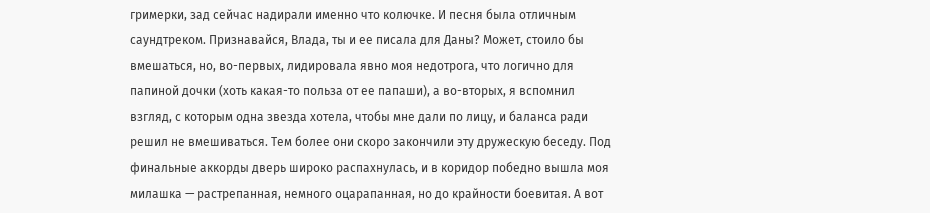гримерки, зад сейчас надирали именно что колючке. И песня была отличным саундтреком. Признавайся, Влада, ты и ее писала для Даны? Может, стоило бы вмешаться, но, во-первых, лидировала явно моя недотрога, что логично для папиной дочки (хоть какая-то польза от ее папаши), а во-вторых, я вспомнил взгляд, с которым одна звезда хотела, чтобы мне дали по лицу, и баланса ради решил не вмешиваться. Тем более они скоро закончили эту дружескую беседу. Под финальные аккорды дверь широко распахнулась, и в коридор победно вышла моя милашка — растрепанная, немного оцарапанная, но до крайности боевитая. А вот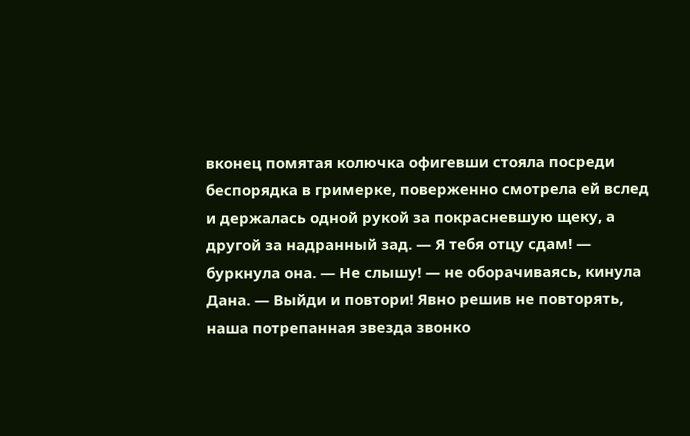вконец помятая колючка офигевши стояла посреди беспорядка в гримерке, поверженно смотрела ей вслед и держалась одной рукой за покрасневшую щеку, а другой за надранный зад. — Я тебя отцу сдам! — буркнула она. — Не слышу! — не оборачиваясь, кинула Дана. — Выйди и повтори! Явно решив не повторять, наша потрепанная звезда звонко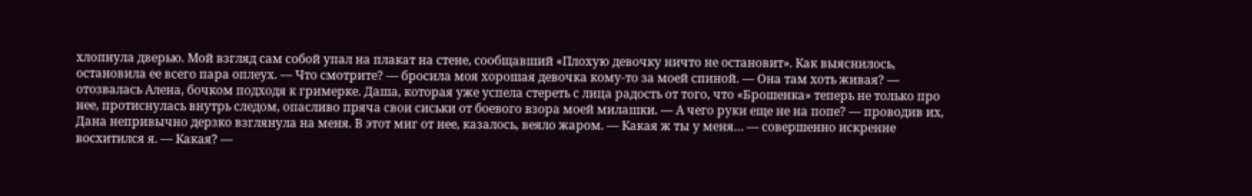хлопнула дверью. Мой взгляд сам собой упал на плакат на стене, сообщавший «Плохую девочку ничто не остановит». Как выяснилось, остановила ее всего пара оплеух. — Что смотрите? — бросила моя хорошая девочка кому-то за моей спиной. — Она там хоть живая? — отозвалась Алена, бочком подходя к гримерке. Даша, которая уже успела стереть с лица радость от того, что «Брошенка» теперь не только про нее, протиснулась внутрь следом, опасливо пряча свои сиськи от боевого взора моей милашки. — А чего руки еще не на попе? — проводив их, Дана непривычно дерзко взглянула на меня. В этот миг от нее, казалось, веяло жаром. — Какая ж ты у меня… — совершенно искренне восхитился я. — Какая? —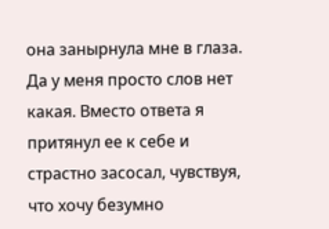она занырнула мне в глаза. Да у меня просто слов нет какая. Вместо ответа я притянул ее к себе и страстно засосал, чувствуя, что хочу безумно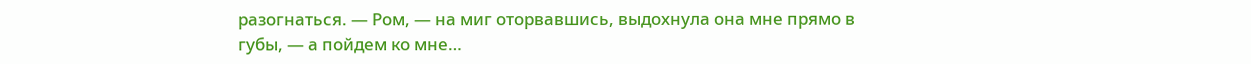разогнаться. — Ром, — на миг оторвавшись, выдохнула она мне прямо в губы, — а пойдем ко мне…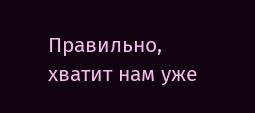Правильно, хватит нам уже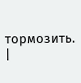тормозить. |